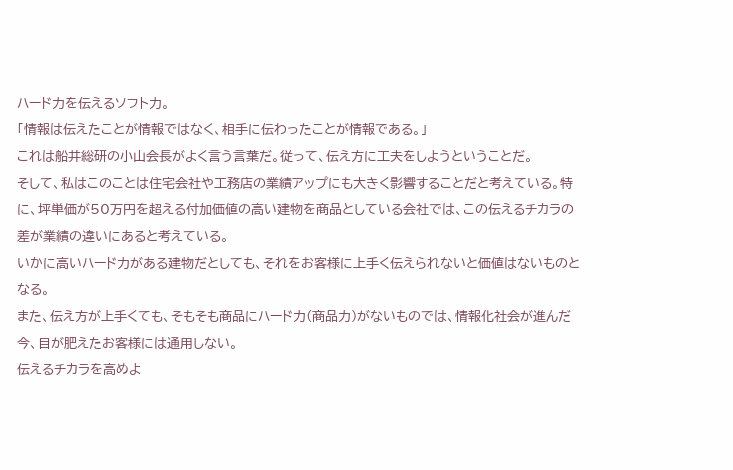ハード力を伝えるソフト力。
「情報は伝えたことが情報ではなく、相手に伝わったことが情報である。」
これは船井総研の小山会長がよく言う言葉だ。従って、伝え方に工夫をしようということだ。
そして、私はこのことは住宅会社や工務店の業績アップにも大きく影響することだと考えている。特に、坪単価が50万円を超える付加価値の高い建物を商品としている会社では、この伝えるチカラの差が業績の違いにあると考えている。
いかに高いハード力がある建物だとしても、それをお客様に上手く伝えられないと価値はないものとなる。
また、伝え方が上手くても、そもそも商品にハード力(商品力)がないものでは、情報化社会が進んだ今、目が肥えたお客様には通用しない。
伝えるチカラを高めよ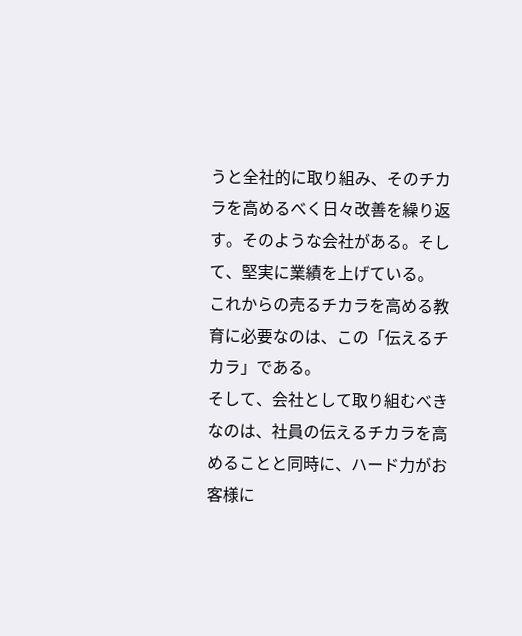うと全社的に取り組み、そのチカラを高めるべく日々改善を繰り返す。そのような会社がある。そして、堅実に業績を上げている。
これからの売るチカラを高める教育に必要なのは、この「伝えるチカラ」である。
そして、会社として取り組むべきなのは、社員の伝えるチカラを高めることと同時に、ハード力がお客様に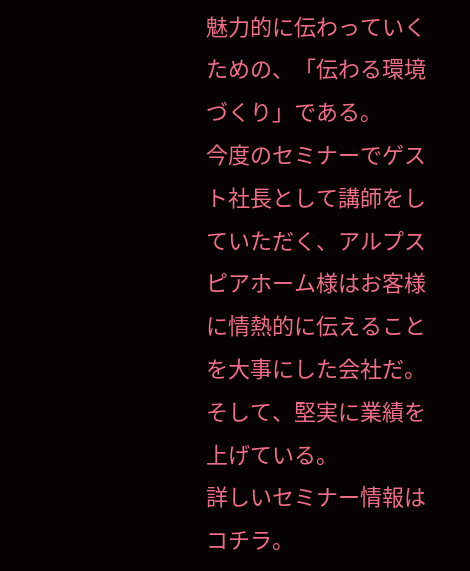魅力的に伝わっていくための、「伝わる環境づくり」である。
今度のセミナーでゲスト社長として講師をしていただく、アルプスピアホーム様はお客様に情熱的に伝えることを大事にした会社だ。そして、堅実に業績を上げている。
詳しいセミナー情報はコチラ。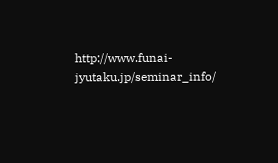http://www.funai-jyutaku.jp/seminar_info/